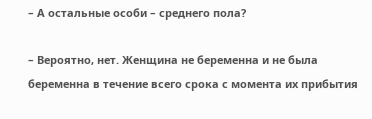– А остальные особи – среднего пола?

– Вероятно, нет. Женщина не беременна и не была беременна в течение всего срока с момента их прибытия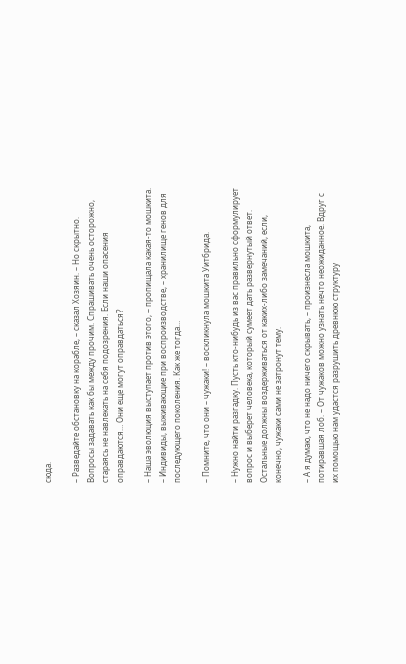сюда.

– Разведайте обстановку на корабле, – сказал Хозяин. – Но скрытно. Вопросы задавать как бы между прочим. Спрашивать очень осторожно, стараясь не навлекать на себя подозрения. Если наши опасения оправдаются… Они еще могут оправдаться?

– Наша эволюция выступает против этого, – пропищала какая-то мошкита. – Индивиды, выживающие при воспроизводстве, – хранилище генов для последующего поколения. Как же тогда…

– Помните, что они – чужаки! – воскликнула мошкита Уитбрида.

– Нужно найти разгадку. Пусть кто-нибудь из вас правильно сформулирует вопрос и выберет человека, который сумеет дать развернутый ответ. Остальные должны воздерживаться от каких-либо замечаний, если, конечно, чужаки сами не затронут тему.

– А я думаю, что не надо ничего скрывать, – произнесла мошкита, потиравшая лоб. – От чужаков можно узнать нечто неожиданное. Вдруг с их помощью нам удастся разрушить древнюю структуру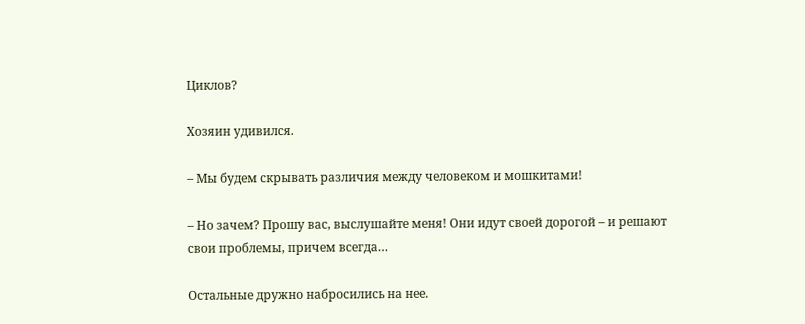Циклов?

Хозяин удивился.

– Мы будем скрывать различия между человеком и мошкитами!

– Но зачем? Прошу вас, выслушайте меня! Они идут своей дорогой – и решают свои проблемы, причем всегда…

Остальные дружно набросились на нее.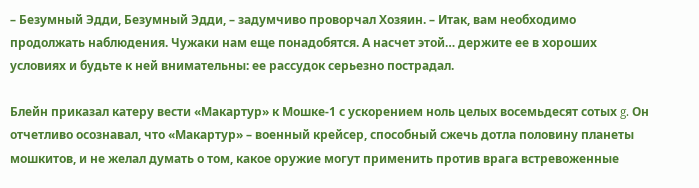– Безумный Эдди, Безумный Эдди, – задумчиво проворчал Хозяин. – Итак, вам необходимо продолжать наблюдения. Чужаки нам еще понадобятся. А насчет этой… держите ее в хороших условиях и будьте к ней внимательны: ее рассудок серьезно пострадал.

Блейн приказал катеру вести «Макартур» к Мошке-1 с ускорением ноль целых восемьдесят сотых g. Он отчетливо осознавал, что «Макартур» – военный крейсер, способный сжечь дотла половину планеты мошкитов, и не желал думать о том, какое оружие могут применить против врага встревоженные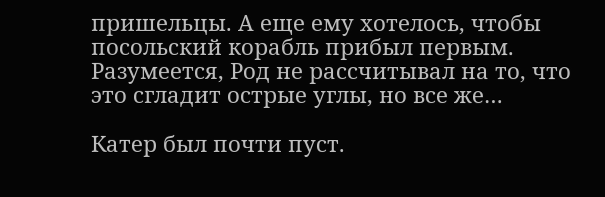пришельцы. А еще ему хотелось, чтобы посольский корабль прибыл первым. Разумеется, Род не рассчитывал на то, что это сгладит острые углы, но все же…

Катер был почти пуст.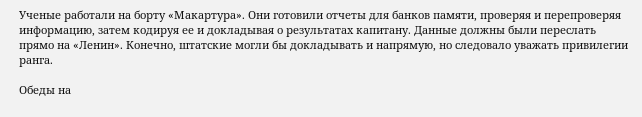Ученые работали на борту «Макартура». Они готовили отчеты для банков памяти, проверяя и перепроверяя информацию, затем кодируя ее и докладывая о результатах капитану. Данные должны были переслать прямо на «Ленин». Конечно, штатские могли бы докладывать и напрямую, но следовало уважать привилегии ранга.

Обеды на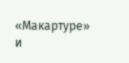«Макартуре» и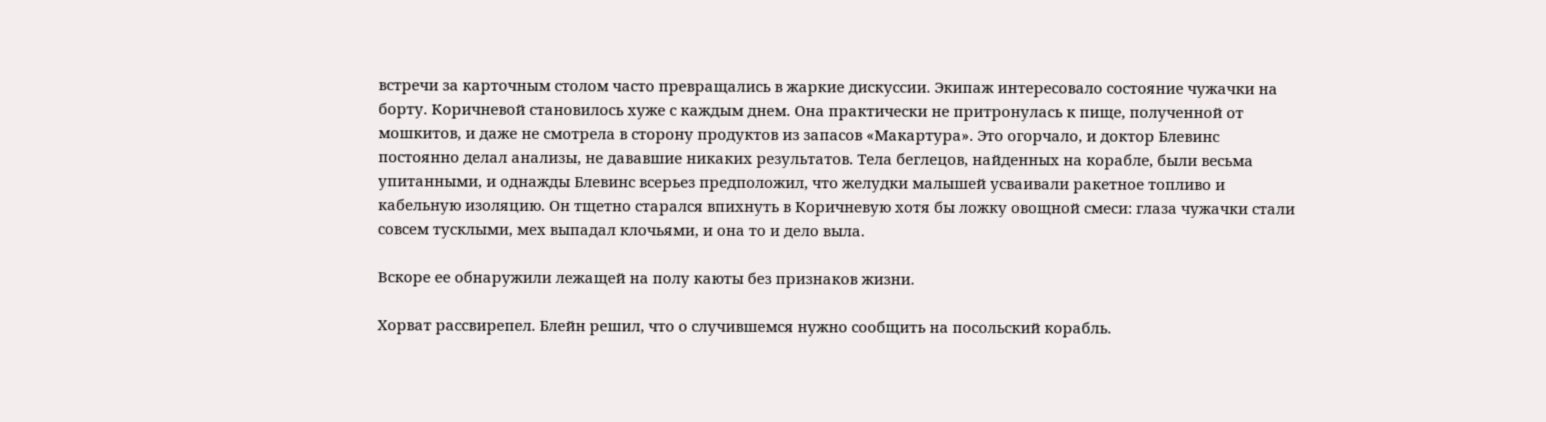встречи за карточным столом часто превращались в жаркие дискуссии. Экипаж интересовало состояние чужачки на борту. Коричневой становилось хуже с каждым днем. Она практически не притронулась к пище, полученной от мошкитов, и даже не смотрела в сторону продуктов из запасов «Макартура». Это огорчало, и доктор Блевинс постоянно делал анализы, не дававшие никаких результатов. Тела беглецов, найденных на корабле, были весьма упитанными, и однажды Блевинс всерьез предположил, что желудки малышей усваивали ракетное топливо и кабельную изоляцию. Он тщетно старался впихнуть в Коричневую хотя бы ложку овощной смеси: глаза чужачки стали совсем тусклыми, мех выпадал клочьями, и она то и дело выла.

Вскоре ее обнаружили лежащей на полу каюты без признаков жизни.

Хорват рассвирепел. Блейн решил, что о случившемся нужно сообщить на посольский корабль.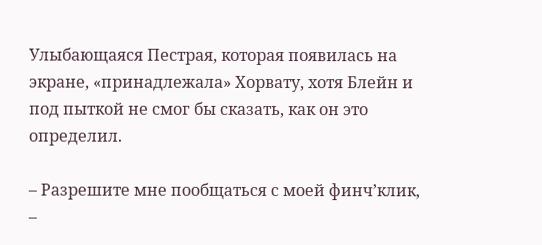Улыбающаяся Пестрая, которая появилась на экране, «принадлежала» Хорвату, хотя Блейн и под пыткой не смог бы сказать, как он это определил.

– Разрешите мне пообщаться с моей финч’клик, –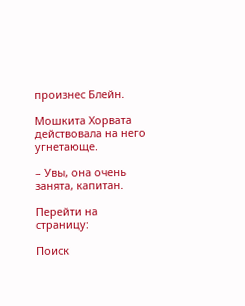произнес Блейн.

Мошкита Хорвата действовала на него угнетающе.

– Увы, она очень занята, капитан.

Перейти на страницу:

Поиск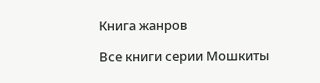Книга жанров

Все книги серии Мошкиты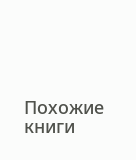Похожие книги